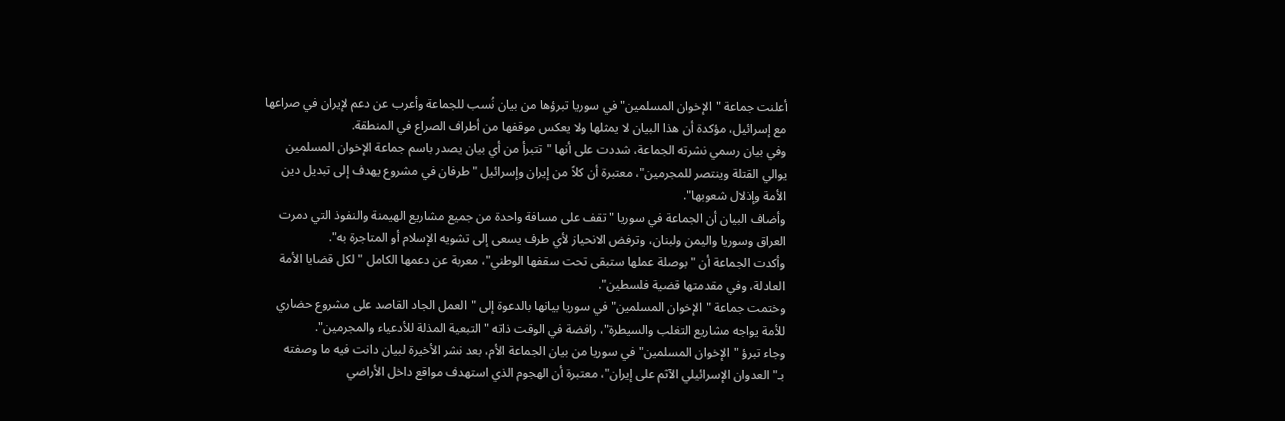أعلنت جماعة "الإخوان المسلمين" في سوريا تبرؤها من بيان نُسب للجماعة وأعرب عن دعم لإيران في صراعها مع إسرائيل، مؤكدة أن هذا البيان لا يمثلها ولا يعكس موقفها من أطراف الصراع في المنطقة.
وفي بيان رسمي نشرته الجماعة، شددت على أنها "تتبرأ من أي بيان يصدر باسم جماعة الإخوان المسلمين يوالي القتلة وينتصر للمجرمين"، معتبرة أن كلاً من إيران وإسرائيل "طرفان في مشروع يهدف إلى تبديل دين الأمة وإذلال شعوبها".
وأضاف البيان أن الجماعة في سوريا "تقف على مسافة واحدة من جميع مشاريع الهيمنة والنفوذ التي دمرت العراق وسوريا واليمن ولبنان، وترفض الانحياز لأي طرف يسعى إلى تشويه الإسلام أو المتاجرة به".
وأكدت الجماعة أن "بوصلة عملها ستبقى تحت سقفها الوطني"، معربة عن دعمها الكامل "لكل قضايا الأمة العادلة، وفي مقدمتها قضية فلسطين".
وختمت جماعة "الإخوان المسلمين" في سوريا بيانها بالدعوة إلى "العمل الجاد القاصد على مشروع حضاري للأمة يواجه مشاريع التغلب والسيطرة"، رافضة في الوقت ذاته "التبعية المذلة للأدعياء والمجرمين".
وجاء تبرؤ "الإخوان المسلمين" في سوريا من بيان الجماعة الأم، بعد نشر الأخيرة لبيان دانت فيه ما وصفته بـ"العدوان الإسرائيلي الآثم على إيران"، معتبرة أن الهجوم الذي استهدف مواقع داخل الأراضي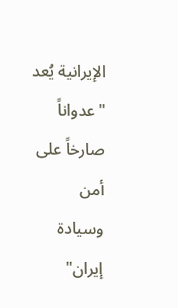الإيرانية يُعد "عدواناً صارخاً على أمن وسيادة إيران"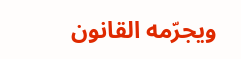ويجرّمه القانون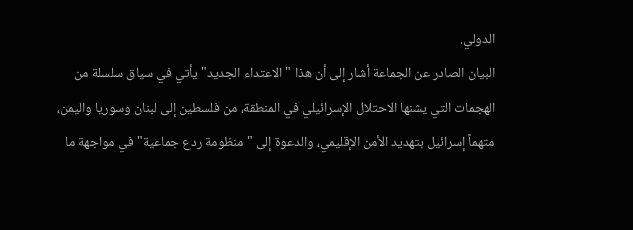الدولي.
البيان الصادر عن الجماعة أشار إلى أن هذا "الاعتداء الجديد" يأتي في سياق سلسلة من الهجمات التي يشنها الاحتلال الإسرائيلي في المنطقة، من فلسطين إلى لبنان وسوريا واليمن، متهماً إسرائيل بتهديد الأمن الإقليمي، والدعوة إلى "منظومة ردع جماعية" في مواجهة ما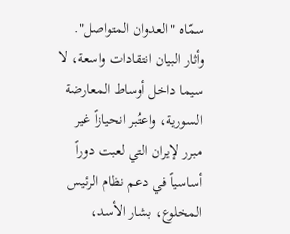سمّاه "العدوان المتواصل".
وأثار البيان انتقادات واسعة، لا سيما داخل أوساط المعارضة السورية، واعتُبر انحيازاً غير مبرر لإيران التي لعبت دوراً أساسياً في دعم نظام الرئيس المخلوع، بشار الأسد،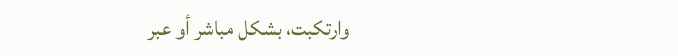وارتكبت، بشكل مباشر أو عبر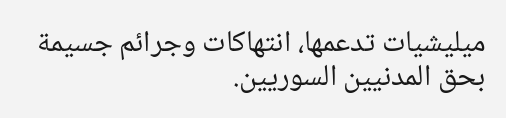ميليشيات تدعمها، انتهاكات وجرائم جسيمة بحق المدنيين السوريين.